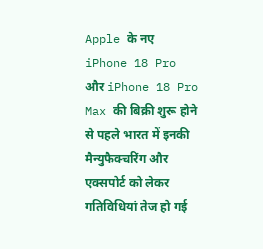Apple के नए iPhone 18 Pro और iPhone 18 Pro Max की बिक्री शुरू होने से पहले भारत में इनकी मैन्युफैक्चरिंग और एक्सपोर्ट को लेकर गतिविधियां तेज हो गई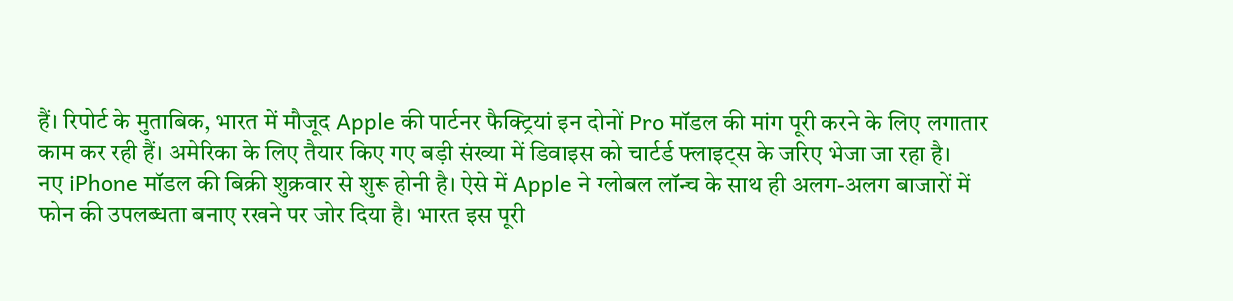हैं। रिपोर्ट के मुताबिक, भारत में मौजूद Apple की पार्टनर फैक्ट्रियां इन दोनों Pro मॉडल की मांग पूरी करने के लिए लगातार काम कर रही हैं। अमेरिका के लिए तैयार किए गए बड़ी संख्या में डिवाइस को चार्टर्ड फ्लाइट्स के जरिए भेजा जा रहा है।
नए iPhone मॉडल की बिक्री शुक्रवार से शुरू होनी है। ऐसे में Apple ने ग्लोबल लॉन्च के साथ ही अलग-अलग बाजारों में फोन की उपलब्धता बनाए रखने पर जोर दिया है। भारत इस पूरी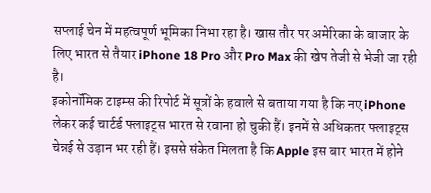सप्लाई चेन में महत्वपूर्ण भूमिका निभा रहा है। खास तौर पर अमेरिका के बाजार के लिए भारत से तैयार iPhone 18 Pro और Pro Max की खेप तेजी से भेजी जा रही है।
इकोनॉमिक टाइम्स की रिपोर्ट में सूत्रों के हवाले से बताया गया है कि नए iPhone लेकर कई चार्टर्ड फ्लाइट्स भारत से रवाना हो चुकी हैं। इनमें से अधिकतर फ्लाइट्स चेन्नई से उड़ान भर रही हैं। इससे संकेत मिलता है कि Apple इस बार भारत में होने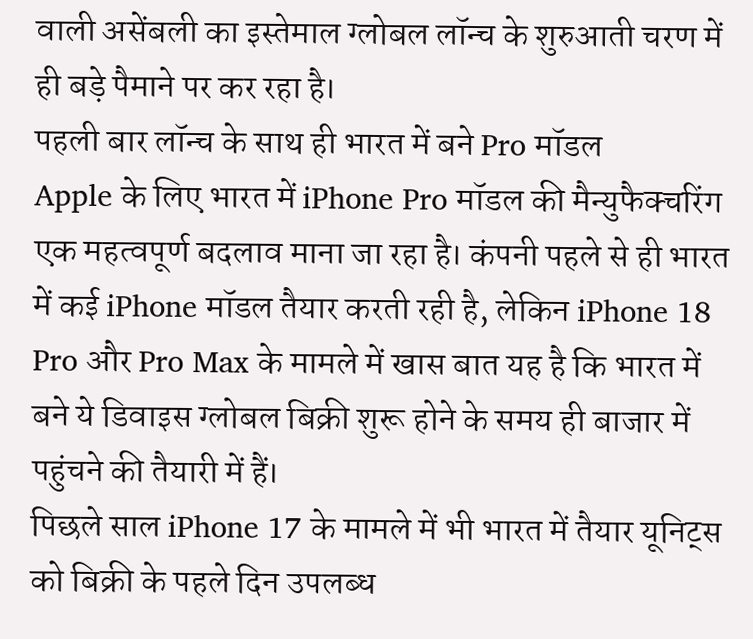वाली असेंबली का इस्तेमाल ग्लोबल लॉन्च के शुरुआती चरण में ही बड़े पैमाने पर कर रहा है।
पहली बार लॉन्च के साथ ही भारत में बने Pro मॉडल
Apple के लिए भारत में iPhone Pro मॉडल की मैन्युफैक्चरिंग एक महत्वपूर्ण बदलाव माना जा रहा है। कंपनी पहले से ही भारत में कई iPhone मॉडल तैयार करती रही है, लेकिन iPhone 18 Pro और Pro Max के मामले में खास बात यह है कि भारत में बने ये डिवाइस ग्लोबल बिक्री शुरू होने के समय ही बाजार में पहुंचने की तैयारी में हैं।
पिछले साल iPhone 17 के मामले में भी भारत में तैयार यूनिट्स को बिक्री के पहले दिन उपलब्ध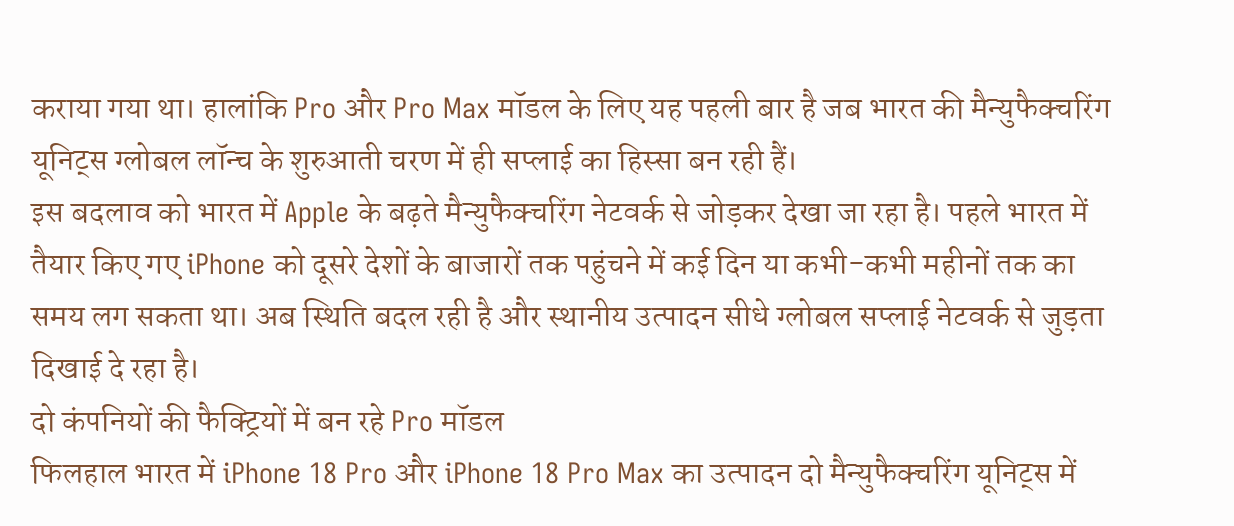कराया गया था। हालांकि Pro और Pro Max मॉडल के लिए यह पहली बार है जब भारत की मैन्युफैक्चरिंग यूनिट्स ग्लोबल लॉन्च के शुरुआती चरण में ही सप्लाई का हिस्सा बन रही हैं।
इस बदलाव को भारत में Apple के बढ़ते मैन्युफैक्चरिंग नेटवर्क से जोड़कर देखा जा रहा है। पहले भारत में तैयार किए गए iPhone को दूसरे देशों के बाजारों तक पहुंचने में कई दिन या कभी-कभी महीनों तक का समय लग सकता था। अब स्थिति बदल रही है और स्थानीय उत्पादन सीधे ग्लोबल सप्लाई नेटवर्क से जुड़ता दिखाई दे रहा है।
दो कंपनियों की फैक्ट्रियों में बन रहे Pro मॉडल
फिलहाल भारत में iPhone 18 Pro और iPhone 18 Pro Max का उत्पादन दो मैन्युफैक्चरिंग यूनिट्स में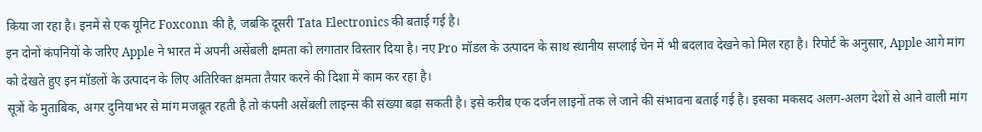किया जा रहा है। इनमें से एक यूनिट Foxconn की है, जबकि दूसरी Tata Electronics की बताई गई है।
इन दोनों कंपनियों के जरिए Apple ने भारत में अपनी असेंबली क्षमता को लगातार विस्तार दिया है। नए Pro मॉडल के उत्पादन के साथ स्थानीय सप्लाई चेन में भी बदलाव देखने को मिल रहा है। रिपोर्ट के अनुसार, Apple आगे मांग को देखते हुए इन मॉडलों के उत्पादन के लिए अतिरिक्त क्षमता तैयार करने की दिशा में काम कर रहा है।
सूत्रों के मुताबिक, अगर दुनियाभर से मांग मजबूत रहती है तो कंपनी असेंबली लाइन्स की संख्या बढ़ा सकती है। इसे करीब एक दर्जन लाइनों तक ले जाने की संभावना बताई गई है। इसका मकसद अलग-अलग देशों से आने वाली मांग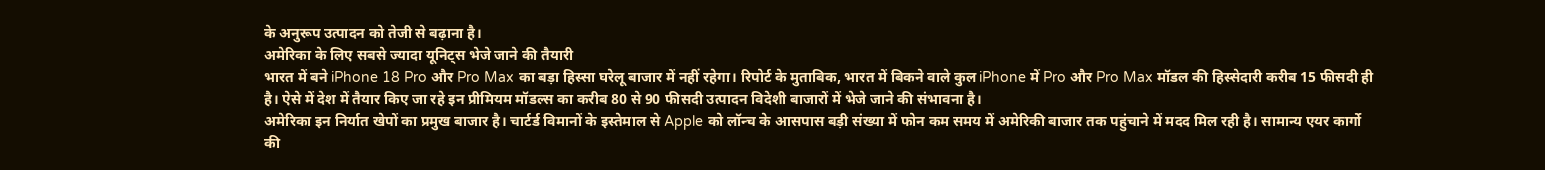के अनुरूप उत्पादन को तेजी से बढ़ाना है।
अमेरिका के लिए सबसे ज्यादा यूनिट्स भेजे जाने की तैयारी
भारत में बने iPhone 18 Pro और Pro Max का बड़ा हिस्सा घरेलू बाजार में नहीं रहेगा। रिपोर्ट के मुताबिक, भारत में बिकने वाले कुल iPhone में Pro और Pro Max मॉडल की हिस्सेदारी करीब 15 फीसदी ही है। ऐसे में देश में तैयार किए जा रहे इन प्रीमियम मॉडल्स का करीब 80 से 90 फीसदी उत्पादन विदेशी बाजारों में भेजे जाने की संभावना है।
अमेरिका इन निर्यात खेपों का प्रमुख बाजार है। चार्टर्ड विमानों के इस्तेमाल से Apple को लॉन्च के आसपास बड़ी संख्या में फोन कम समय में अमेरिकी बाजार तक पहुंचाने में मदद मिल रही है। सामान्य एयर कार्गो की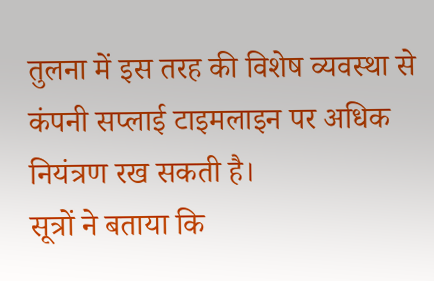तुलना में इस तरह की विशेष व्यवस्था से कंपनी सप्लाई टाइमलाइन पर अधिक नियंत्रण रख सकती है।
सूत्रों ने बताया कि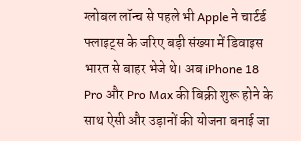ग्लोबल लॉन्च से पहले भी Apple ने चार्टर्ड फ्लाइट्स के जरिए बड़ी संख्या में डिवाइस भारत से बाहर भेजे थे। अब iPhone 18 Pro और Pro Max की बिक्री शुरू होने के साथ ऐसी और उड़ानों की योजना बनाई जा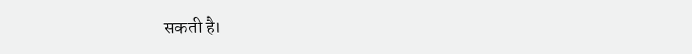सकती है।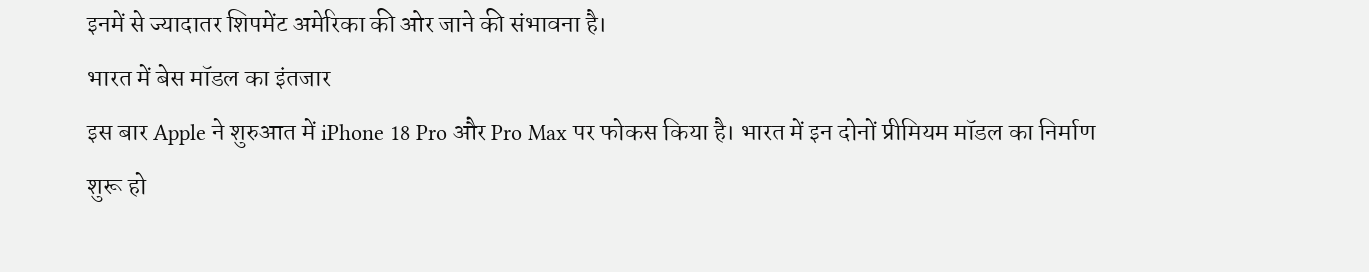इनमें से ज्यादातर शिपमेंट अमेरिका की ओर जाने की संभावना है।
भारत में बेस मॉडल का इंतजार
इस बार Apple ने शुरुआत में iPhone 18 Pro और Pro Max पर फोकस किया है। भारत में इन दोनों प्रीमियम मॉडल का निर्माण शुरू हो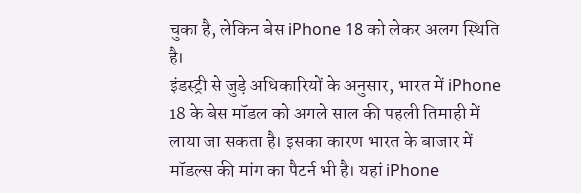चुका है, लेकिन बेस iPhone 18 को लेकर अलग स्थिति है।
इंडस्ट्री से जुड़े अधिकारियों के अनुसार, भारत में iPhone 18 के बेस मॉडल को अगले साल की पहली तिमाही में लाया जा सकता है। इसका कारण भारत के बाजार में मॉडल्स की मांग का पैटर्न भी है। यहां iPhone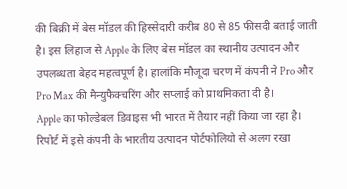की बिक्री में बेस मॉडल की हिस्सेदारी करीब 80 से 85 फीसदी बताई जाती है। इस लिहाज से Apple के लिए बेस मॉडल का स्थानीय उत्पादन और उपलब्धता बेहद महत्वपूर्ण है। हालांकि मौजूदा चरण में कंपनी ने Pro और Pro Max की मैन्युफैक्चरिंग और सप्लाई को प्राथमिकता दी है।
Apple का फोल्डेबल डिवाइस भी भारत में तैयार नहीं किया जा रहा है। रिपोर्ट में इसे कंपनी के भारतीय उत्पादन पोर्टफोलियो से अलग रखा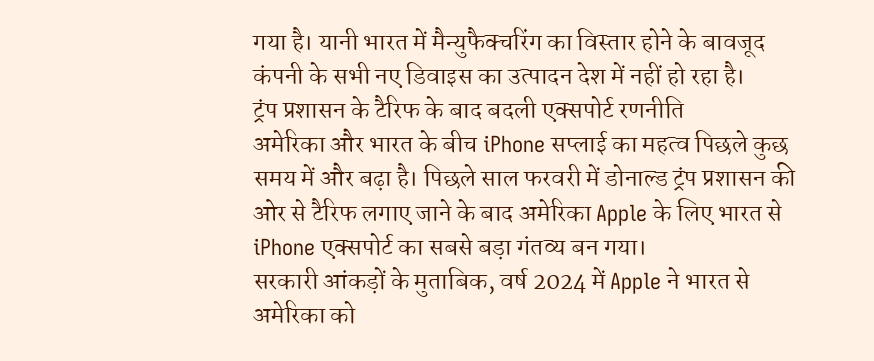गया है। यानी भारत में मैन्युफैक्चरिंग का विस्तार होने के बावजूद कंपनी के सभी नए डिवाइस का उत्पादन देश में नहीं हो रहा है।
ट्रंप प्रशासन के टैरिफ के बाद बदली एक्सपोर्ट रणनीति
अमेरिका और भारत के बीच iPhone सप्लाई का महत्व पिछले कुछ समय में और बढ़ा है। पिछले साल फरवरी में डोनाल्ड ट्रंप प्रशासन की ओर से टैरिफ लगाए जाने के बाद अमेरिका Apple के लिए भारत से iPhone एक्सपोर्ट का सबसे बड़ा गंतव्य बन गया।
सरकारी आंकड़ों के मुताबिक, वर्ष 2024 में Apple ने भारत से अमेरिका को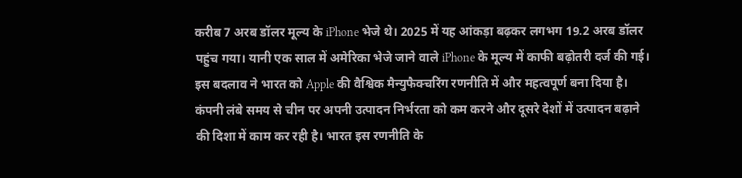करीब 7 अरब डॉलर मूल्य के iPhone भेजे थे। 2025 में यह आंकड़ा बढ़कर लगभग 19.2 अरब डॉलर पहुंच गया। यानी एक साल में अमेरिका भेजे जाने वाले iPhone के मूल्य में काफी बढ़ोतरी दर्ज की गई।
इस बदलाव ने भारत को Apple की वैश्विक मैन्युफैक्चरिंग रणनीति में और महत्वपूर्ण बना दिया है। कंपनी लंबे समय से चीन पर अपनी उत्पादन निर्भरता को कम करने और दूसरे देशों में उत्पादन बढ़ाने की दिशा में काम कर रही है। भारत इस रणनीति के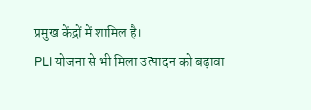प्रमुख केंद्रों में शामिल है।
PLI योजना से भी मिला उत्पादन को बढ़ावा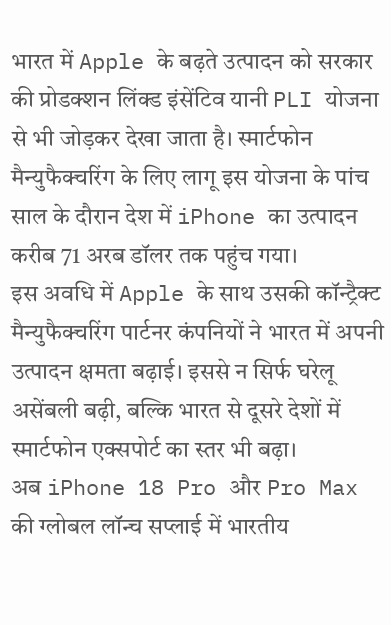भारत में Apple के बढ़ते उत्पादन को सरकार की प्रोडक्शन लिंक्ड इंसेंटिव यानी PLI योजना से भी जोड़कर देखा जाता है। स्मार्टफोन मैन्युफैक्चरिंग के लिए लागू इस योजना के पांच साल के दौरान देश में iPhone का उत्पादन करीब 71 अरब डॉलर तक पहुंच गया।
इस अवधि में Apple के साथ उसकी कॉन्ट्रैक्ट मैन्युफैक्चरिंग पार्टनर कंपनियों ने भारत में अपनी उत्पादन क्षमता बढ़ाई। इससे न सिर्फ घरेलू असेंबली बढ़ी, बल्कि भारत से दूसरे देशों में स्मार्टफोन एक्सपोर्ट का स्तर भी बढ़ा।
अब iPhone 18 Pro और Pro Max की ग्लोबल लॉन्च सप्लाई में भारतीय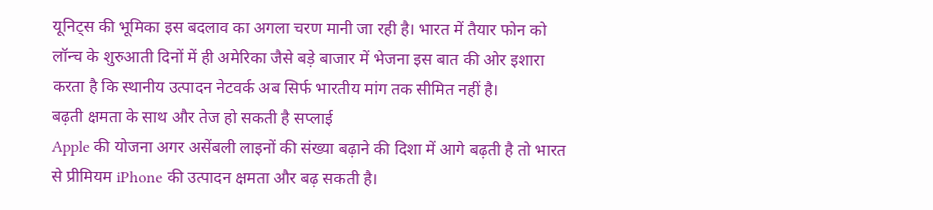यूनिट्स की भूमिका इस बदलाव का अगला चरण मानी जा रही है। भारत में तैयार फोन को लॉन्च के शुरुआती दिनों में ही अमेरिका जैसे बड़े बाजार में भेजना इस बात की ओर इशारा करता है कि स्थानीय उत्पादन नेटवर्क अब सिर्फ भारतीय मांग तक सीमित नहीं है।
बढ़ती क्षमता के साथ और तेज हो सकती है सप्लाई
Apple की योजना अगर असेंबली लाइनों की संख्या बढ़ाने की दिशा में आगे बढ़ती है तो भारत से प्रीमियम iPhone की उत्पादन क्षमता और बढ़ सकती है।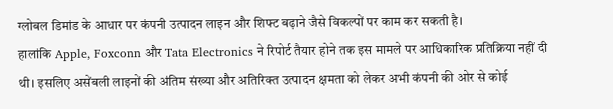ग्लोबल डिमांड के आधार पर कंपनी उत्पादन लाइन और शिफ्ट बढ़ाने जैसे विकल्पों पर काम कर सकती है।
हालांकि Apple, Foxconn और Tata Electronics ने रिपोर्ट तैयार होने तक इस मामले पर आधिकारिक प्रतिक्रिया नहीं दी थी। इसलिए असेंबली लाइनों की अंतिम संख्या और अतिरिक्त उत्पादन क्षमता को लेकर अभी कंपनी की ओर से कोई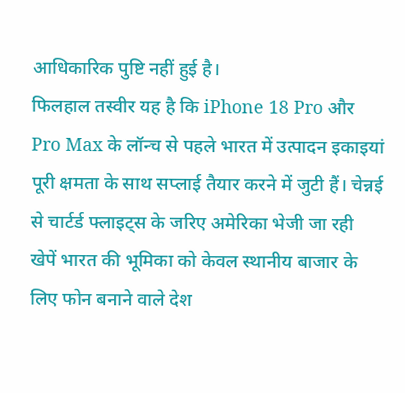आधिकारिक पुष्टि नहीं हुई है।
फिलहाल तस्वीर यह है कि iPhone 18 Pro और Pro Max के लॉन्च से पहले भारत में उत्पादन इकाइयां पूरी क्षमता के साथ सप्लाई तैयार करने में जुटी हैं। चेन्नई से चार्टर्ड फ्लाइट्स के जरिए अमेरिका भेजी जा रही खेपें भारत की भूमिका को केवल स्थानीय बाजार के लिए फोन बनाने वाले देश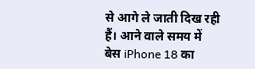से आगे ले जाती दिख रही हैं। आने वाले समय में बेस iPhone 18 का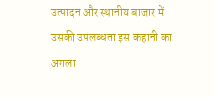उत्पादन और स्थानीय बाजार में उसकी उपलब्धता इस कहानी का अगला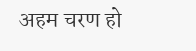अहम चरण हो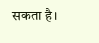सकता है।